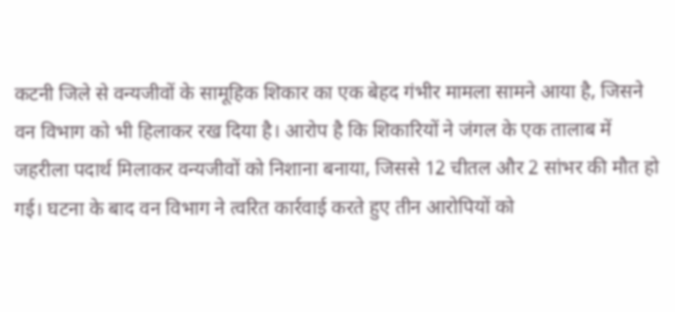कटनी जिले से वन्यजीवों के सामूहिक शिकार का एक बेहद गंभीर मामला सामने आया है, जिसने वन विभाग को भी हिलाकर रख दिया है। आरोप है कि शिकारियों ने जंगल के एक तालाब में जहरीला पदार्थ मिलाकर वन्यजीवों को निशाना बनाया, जिससे 12 चीतल और 2 सांभर की मौत हो गई। घटना के बाद वन विभाग ने त्वरित कार्रवाई करते हुए तीन आरोपियों को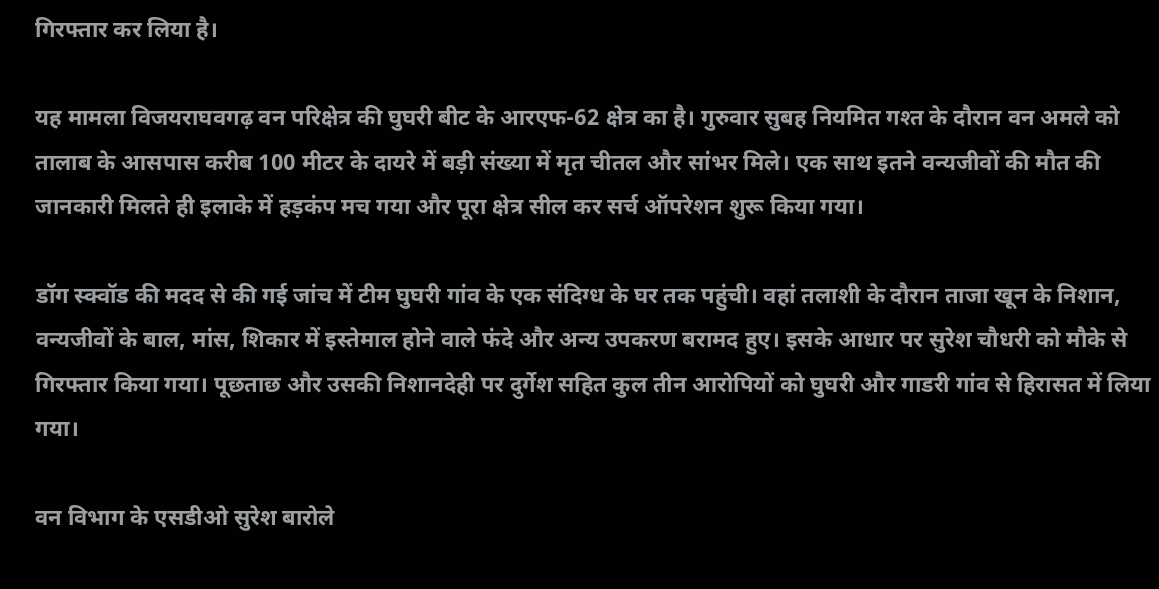गिरफ्तार कर लिया है।

यह मामला विजयराघवगढ़ वन परिक्षेत्र की घुघरी बीट के आरएफ-62 क्षेत्र का है। गुरुवार सुबह नियमित गश्त के दौरान वन अमले को तालाब के आसपास करीब 100 मीटर के दायरे में बड़ी संख्या में मृत चीतल और सांभर मिले। एक साथ इतने वन्यजीवों की मौत की जानकारी मिलते ही इलाके में हड़कंप मच गया और पूरा क्षेत्र सील कर सर्च ऑपरेशन शुरू किया गया।

डॉग स्क्वॉड की मदद से की गई जांच में टीम घुघरी गांव के एक संदिग्ध के घर तक पहुंची। वहां तलाशी के दौरान ताजा खून के निशान, वन्यजीवों के बाल, मांस, शिकार में इस्तेमाल होने वाले फंदे और अन्य उपकरण बरामद हुए। इसके आधार पर सुरेश चौधरी को मौके से गिरफ्तार किया गया। पूछताछ और उसकी निशानदेही पर दुर्गेश सहित कुल तीन आरोपियों को घुघरी और गाडरी गांव से हिरासत में लिया गया।

वन विभाग के एसडीओ सुरेश बारोले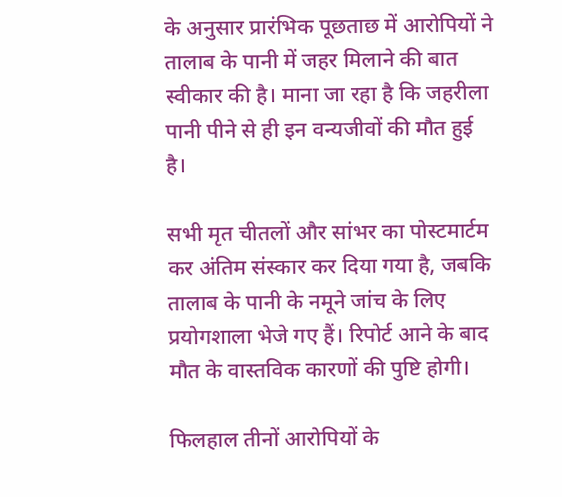के अनुसार प्रारंभिक पूछताछ में आरोपियों ने तालाब के पानी में जहर मिलाने की बात स्वीकार की है। माना जा रहा है कि जहरीला पानी पीने से ही इन वन्यजीवों की मौत हुई है।

सभी मृत चीतलों और सांभर का पोस्टमार्टम कर अंतिम संस्कार कर दिया गया है, जबकि तालाब के पानी के नमूने जांच के लिए प्रयोगशाला भेजे गए हैं। रिपोर्ट आने के बाद मौत के वास्तविक कारणों की पुष्टि होगी।

फिलहाल तीनों आरोपियों के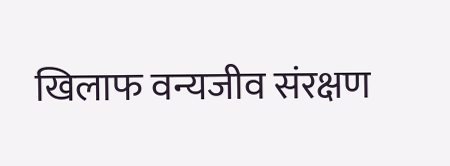खिलाफ वन्यजीव संरक्षण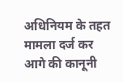अधिनियम के तहत मामला दर्ज कर आगे की कानूनी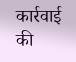कार्रवाई की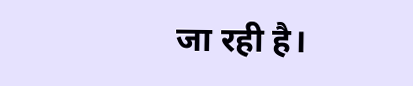जा रही है।